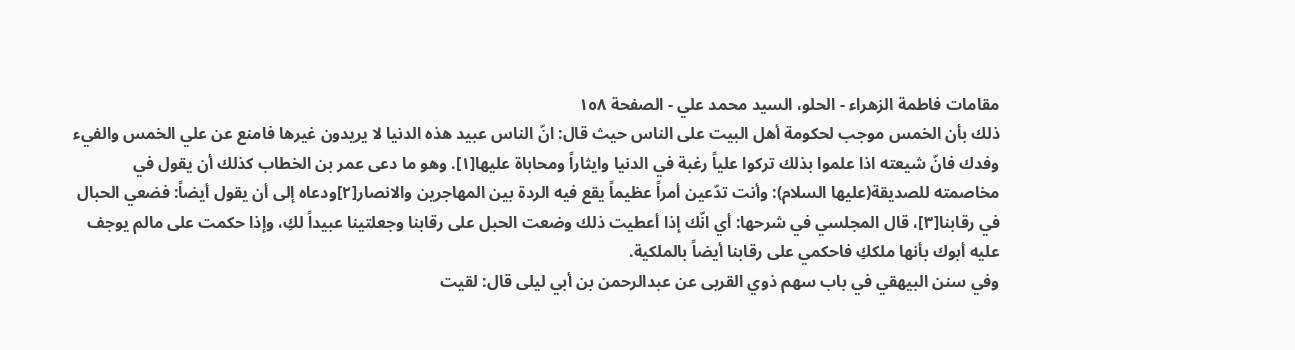مقامات فاطمة الزهراء - الحلو، السيد محمد علي - الصفحة ١٥٨
ذلك بأن الخمس موجب لحكومة أهل البيت على الناس حيث قال: انّ الناس عبيد هذه الدنيا لا يريدون غيرها فامنع عن علي الخمس والفيء وفدك فانّ شيعته اذا علموا بذلك تركوا علياً رغبة في الدنيا وايثاراً ومحاباة عليها[١]. وهو ما دعى عمر بن الخطاب كذلك أن يقول في مخاصمته للصديقة(عليها السلام): وأنت تدّعين أمراً عظيماً يقع فيه الردة بين المهاجرين والانصار[٢]ودعاه إلى أن يقول أيضاً: فضعي الحبال في رقابنا[٣]، قال المجلسي في شرحها: أي انّك إذا أعطيت ذلك وضعت الحبل على رقابنا وجعلتينا عبيداً لكِ، وإذا حكمت على مالم يوجف عليه أبوك بأنها ملككِ فاحكمي على رقابنا أيضاً بالملكية.
وفي سنن البيهقي في باب سهم ذوي القربى عن عبدالرحمن بن أبي ليلى قال: لقيت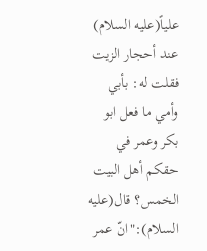علياً(عليه السلام) عند أحجار الزيت فقلت له: بأبي وأمي ما فعل ابو بكر وعمر في حقكم أهل البيت الخمس؟ قال(عليه السلام):"انّ عمر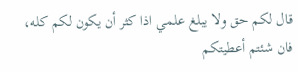قال لكم حق ولا يبلغ علمي اذا كثر أن يكون لكم كله، فان شئتم أعطيتكم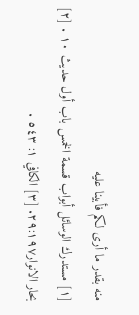منه بقدر ما أرى لكم فأبينا عليه
[١] مستدرك الوسائل أبواب قسمة الخمس باب أول حديث ١٠ . [٢] بحار الانوار٢٩:١٩٧. [٣] الكافي ١: ٥٤٣ .